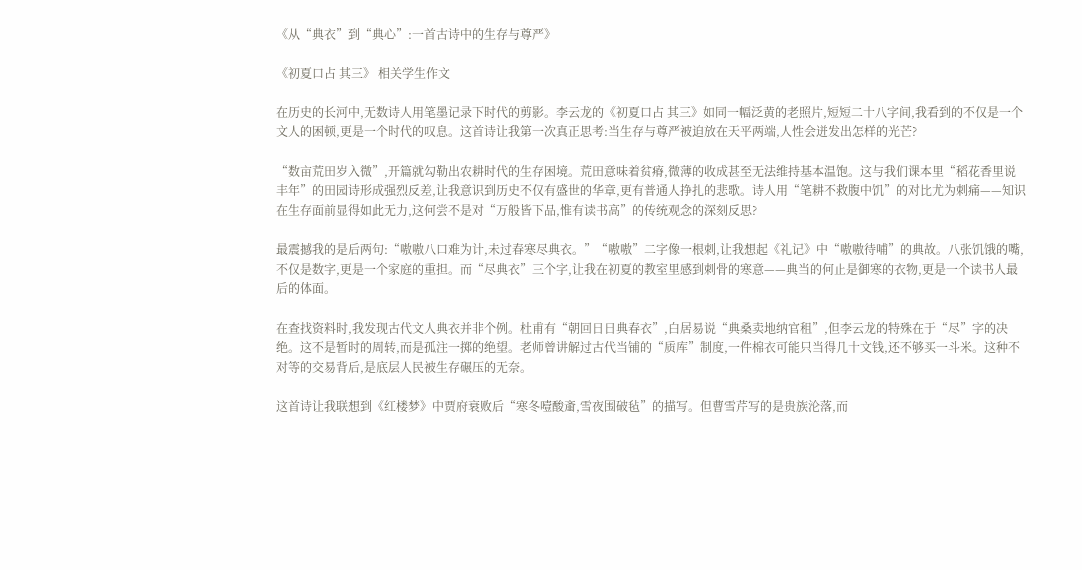《从“典衣”到“典心”:一首古诗中的生存与尊严》

《初夏口占 其三》 相关学生作文

在历史的长河中,无数诗人用笔墨记录下时代的剪影。李云龙的《初夏口占 其三》如同一幅泛黄的老照片,短短二十八字间,我看到的不仅是一个文人的困顿,更是一个时代的叹息。这首诗让我第一次真正思考:当生存与尊严被迫放在天平两端,人性会迸发出怎样的光芒?

“数亩荒田岁入微”,开篇就勾勒出农耕时代的生存困境。荒田意味着贫瘠,微薄的收成甚至无法维持基本温饱。这与我们课本里“稻花香里说丰年”的田园诗形成强烈反差,让我意识到历史不仅有盛世的华章,更有普通人挣扎的悲歌。诗人用“笔耕不救腹中饥”的对比尤为刺痛——知识在生存面前显得如此无力,这何尝不是对“万般皆下品,惟有读书高”的传统观念的深刻反思?

最震撼我的是后两句:“嗷嗷八口难为计,未过春寒尽典衣。”“嗷嗷”二字像一根刺,让我想起《礼记》中“嗷嗷待哺”的典故。八张饥饿的嘴,不仅是数字,更是一个家庭的重担。而“尽典衣”三个字,让我在初夏的教室里感到刺骨的寒意——典当的何止是御寒的衣物,更是一个读书人最后的体面。

在查找资料时,我发现古代文人典衣并非个例。杜甫有“朝回日日典春衣”,白居易说“典桑卖地纳官租”,但李云龙的特殊在于“尽”字的决绝。这不是暂时的周转,而是孤注一掷的绝望。老师曾讲解过古代当铺的“质库”制度,一件棉衣可能只当得几十文钱,还不够买一斗米。这种不对等的交易背后,是底层人民被生存碾压的无奈。

这首诗让我联想到《红楼梦》中贾府衰败后“寒冬噎酸齑,雪夜围破毡”的描写。但曹雪芹写的是贵族沦落,而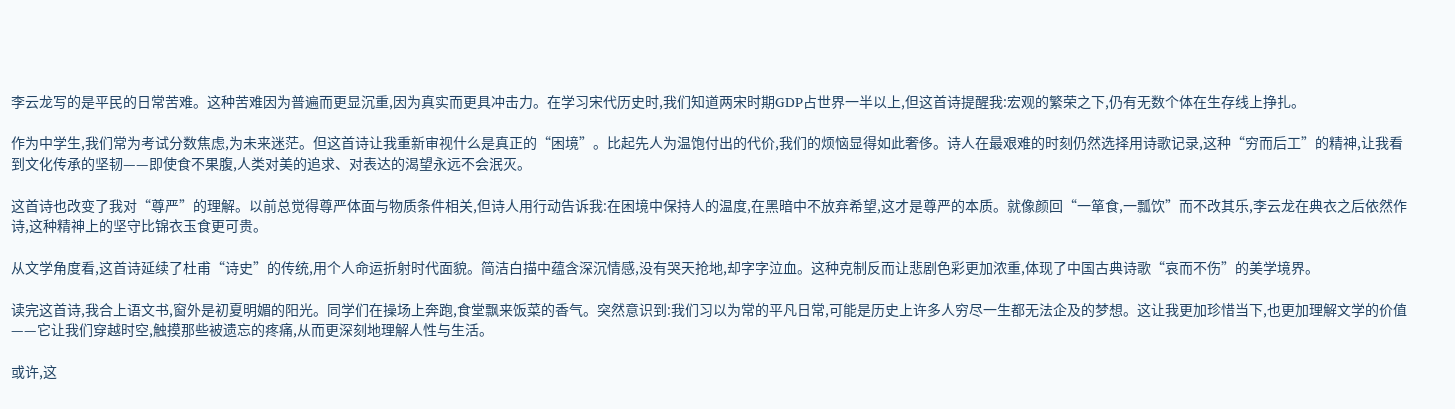李云龙写的是平民的日常苦难。这种苦难因为普遍而更显沉重,因为真实而更具冲击力。在学习宋代历史时,我们知道两宋时期GDP占世界一半以上,但这首诗提醒我:宏观的繁荣之下,仍有无数个体在生存线上挣扎。

作为中学生,我们常为考试分数焦虑,为未来迷茫。但这首诗让我重新审视什么是真正的“困境”。比起先人为温饱付出的代价,我们的烦恼显得如此奢侈。诗人在最艰难的时刻仍然选择用诗歌记录,这种“穷而后工”的精神,让我看到文化传承的坚韧——即使食不果腹,人类对美的追求、对表达的渴望永远不会泯灭。

这首诗也改变了我对“尊严”的理解。以前总觉得尊严体面与物质条件相关,但诗人用行动告诉我:在困境中保持人的温度,在黑暗中不放弃希望,这才是尊严的本质。就像颜回“一箪食,一瓢饮”而不改其乐,李云龙在典衣之后依然作诗,这种精神上的坚守比锦衣玉食更可贵。

从文学角度看,这首诗延续了杜甫“诗史”的传统,用个人命运折射时代面貌。简洁白描中蕴含深沉情感,没有哭天抢地,却字字泣血。这种克制反而让悲剧色彩更加浓重,体现了中国古典诗歌“哀而不伤”的美学境界。

读完这首诗,我合上语文书,窗外是初夏明媚的阳光。同学们在操场上奔跑,食堂飘来饭菜的香气。突然意识到:我们习以为常的平凡日常,可能是历史上许多人穷尽一生都无法企及的梦想。这让我更加珍惜当下,也更加理解文学的价值——它让我们穿越时空,触摸那些被遗忘的疼痛,从而更深刻地理解人性与生活。

或许,这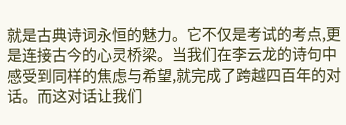就是古典诗词永恒的魅力。它不仅是考试的考点,更是连接古今的心灵桥梁。当我们在李云龙的诗句中感受到同样的焦虑与希望,就完成了跨越四百年的对话。而这对话让我们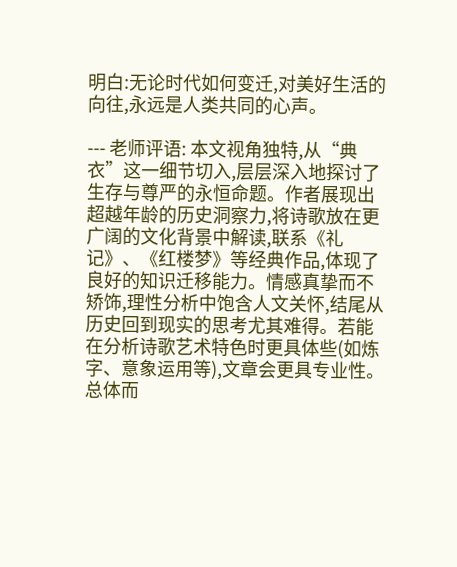明白:无论时代如何变迁,对美好生活的向往,永远是人类共同的心声。

--- 老师评语: 本文视角独特,从“典衣”这一细节切入,层层深入地探讨了生存与尊严的永恒命题。作者展现出超越年龄的历史洞察力,将诗歌放在更广阔的文化背景中解读,联系《礼记》、《红楼梦》等经典作品,体现了良好的知识迁移能力。情感真挚而不矫饰,理性分析中饱含人文关怀,结尾从历史回到现实的思考尤其难得。若能在分析诗歌艺术特色时更具体些(如炼字、意象运用等),文章会更具专业性。总体而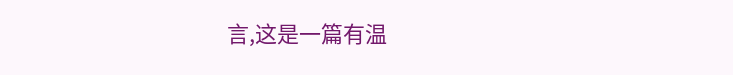言,这是一篇有温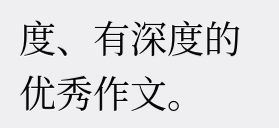度、有深度的优秀作文。